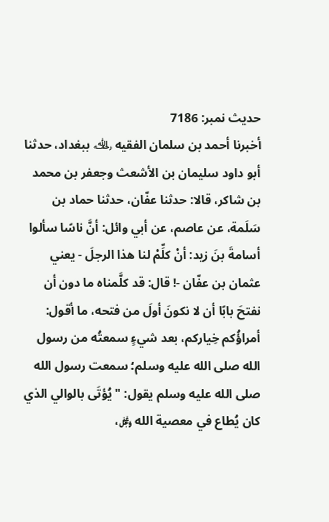حدیث نمبر: 7186
أخبرنا أحمد بن سلمان الفقيه ﵀ ببغداد، حدثنا أبو داود سليمان بن الأشعث وجعفر بن محمد بن شاكر، قالا: حدثنا عفّان، حدثنا حماد بن سَلَمة، عن عاصم، عن أبي وائل: أنَّ ناسًا سألوا أسامةَ بنَ زيد: أنْ كلِّمْ لنا هذا الرجلَ - يعني عثمان بن عفّان -! قال: قد كلَّمناه ما دون أن نفتحَ بابًا أن لا نكونَ أولَ من فتحه، ما أقول: أمراؤُكم خِياركم، بعد شيءٍ سمعتُه من رسول الله صلى الله عليه وسلم؛ سمعت رسول الله صلى الله عليه وسلم يقول: "يُؤتَى بالوالي الذي كان يُطاع في معصية الله ﷿،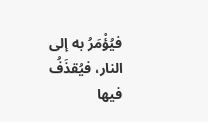فيُؤْمَرُ به إلى النار، فيُقذَفُ فيها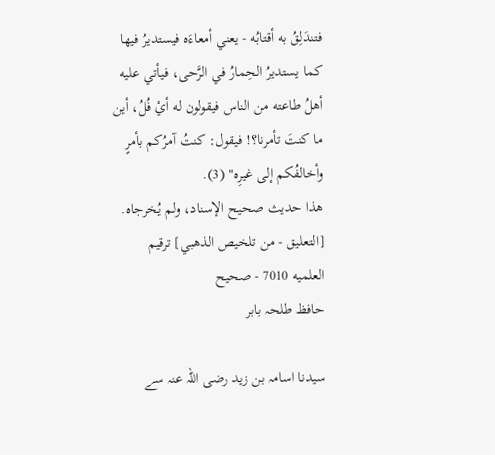فتندَلِقُ به أقتابُه - يعني أمعاءَه فيستديرُ فيها كما يستديرُ الحِمارُ في الرَّحى، فيأتي عليه أهلُ طاعته من الناس فيقولون له أيْ فُلُ، أين ما كنتَ تأمرنا؟! فيقول: كنتُ آمرُكم بأمرٍ وأخالفُكم إلى غيرِه" (3).
هذا حديث صحيح الإسناد، ولم يُخرجاه.
[التعليق - من تلخيص الذهبي] ترقيم العلميه 7010 - صحيح
حافظ طلحہ بابر

سیدنا اسامہ بن زید رضی اللہ عنہ سے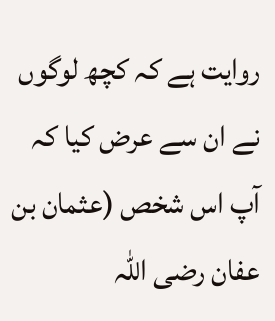روایت ہے کہ کچھ لوگوں نے ان سے عرض کیا کہ آپ اس شخص (عثمان بن عفان رضی اللہ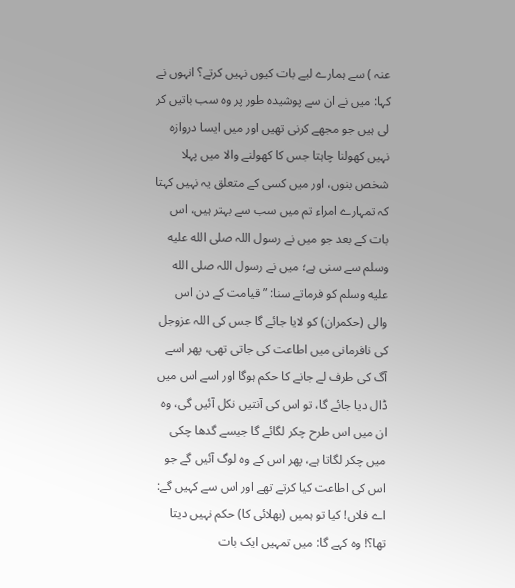عنہ ) سے ہمارے لیے بات کیوں نہیں کرتے؟ انہوں نے کہا: میں نے ان سے پوشیدہ طور پر وہ سب باتیں کر لی ہیں جو مجھے کرنی تھیں اور میں ایسا دروازہ نہیں کھولنا چاہتا جس کا کھولنے والا میں پہلا شخص بنوں، اور میں کسی کے متعلق یہ نہیں کہتا کہ تمہارے امراء تم میں سب سے بہتر ہیں، اس بات کے بعد جو میں نے رسول اللہ صلى الله عليه وسلم سے سنی ہے؛ میں نے رسول اللہ صلى الله عليه وسلم کو فرماتے سنا: ”قیامت کے دن اس والی (حکمران) کو لایا جائے گا جس کی اللہ عزوجل کی نافرمانی میں اطاعت کی جاتی تھی، پھر اسے آگ کی طرف لے جانے کا حکم ہوگا اور اسے اس میں ڈال دیا جائے گا، تو اس کی آنتیں نکل آئیں گی، وہ ان میں اس طرح چکر لگائے گا جیسے گدھا چکی میں چکر لگاتا ہے، پھر اس کے وہ لوگ آئیں گے جو اس کی اطاعت کیا کرتے تھے اور اس سے کہیں گے: اے فلاں! کیا تو ہمیں (بھلائی کا) حکم نہیں دیتا تھا؟! وہ کہے گا: میں تمہیں ایک بات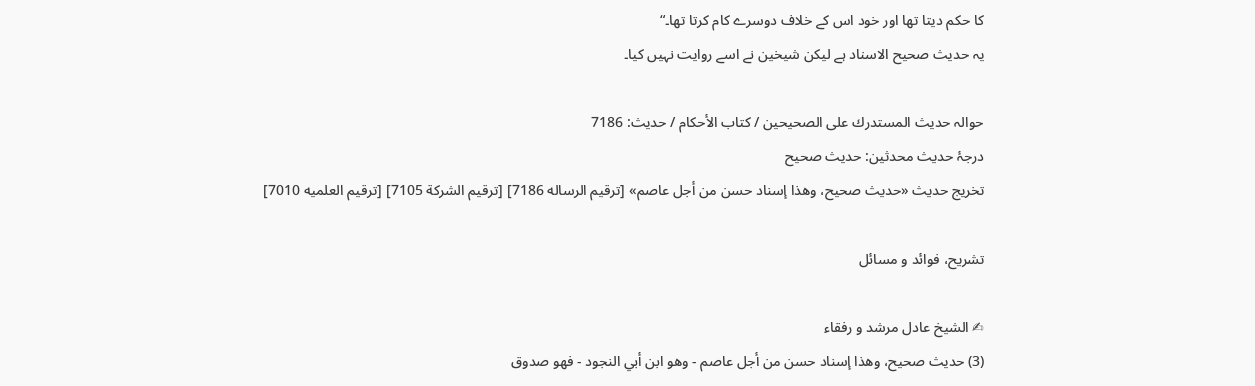کا حکم دیتا تھا اور خود اس کے خلاف دوسرے کام کرتا تھا۔“
یہ حدیث صحیح الاسناد ہے لیکن شیخین نے اسے روایت نہیں کیا۔

حوالہ حدیث المستدرك على الصحيحين / كتاب الأحكام / حدیث: 7186
درجۂ حدیث محدثین: حديث صحيح
تخریج حدیث «حديث صحيح، وهذا إسناد حسن من أجل عاصم» [ترقيم الرساله 7186] [ترقيم الشركة 7105] [ترقيم العلميه 7010]

تشریح، فوائد و مسائل

✍ الشیخ عادل مرشد و رفقاء
(3) حديث صحيح، وهذا إسناد حسن من أجل عاصم - وهو ابن أبي النجود - فهو صدوق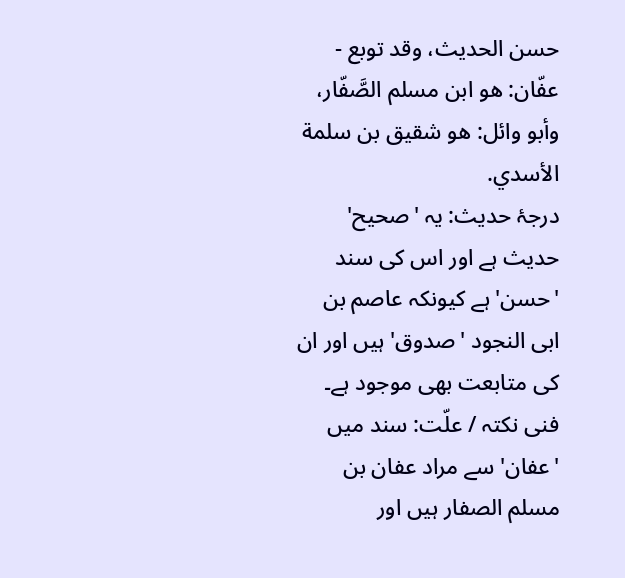حسن الحديث، وقد توبع - عفّان: هو ابن مسلم الصَّفّار، وأبو وائل: هو شقيق بن سلمة الأسدي.
درجۂ حدیث: یہ 'صحیح' حدیث ہے اور اس کی سند 'حسن' ہے کیونکہ عاصم بن ابی النجود 'صدوق' ہیں اور ان کی متابعت بھی موجود ہے۔
فنی نکتہ / علّت: سند میں 'عفان' سے مراد عفان بن مسلم الصفار ہیں اور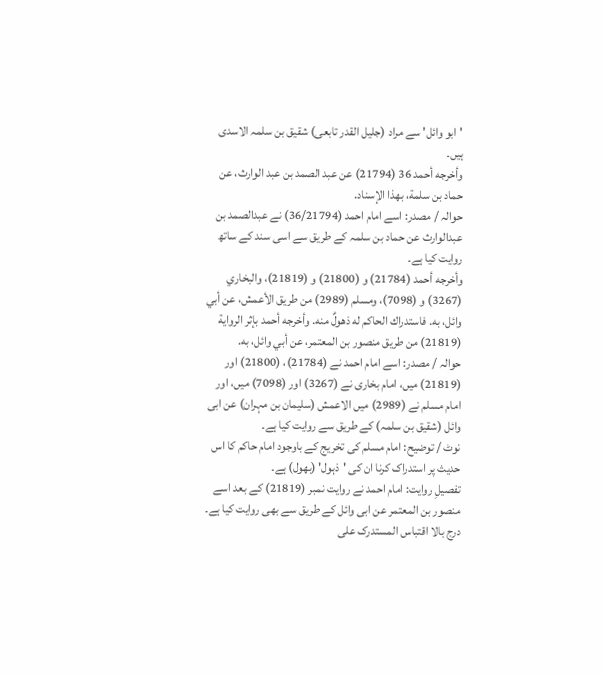'ابو وائل' سے مراد (جلیل القدر تابعی) شقیق بن سلمہ الاسدی ہیں۔
وأخرجه أحمد 36 (21794) عن عبد الصمد بن عبد الوارث، عن حماد بن سلمة، بهذا الإسناد.
حوالہ / مصدر: اسے امام احمد (36/21794) نے عبدالصمد بن عبدالوارث عن حماد بن سلمہ کے طریق سے اسی سند کے ساتھ روایت کیا ہے۔
وأخرجه أحمد (21784) و (21800) و (21819)، والبخاري (3267) و (7098)، ومسلم (2989) من طريق الأعمش، عن أبي وائل، به. فاستدراك الحاكم له ذهولٌ منه. وأخرجه أحمد بإثر الرواية (21819) من طريق منصور بن المعتمر، عن أبي وائل، به.
حوالہ / مصدر: اسے امام احمد نے (21784)، (21800) اور (21819) میں، امام بخاری نے (3267) اور (7098) میں، اور امام مسلم نے (2989) میں الاعمش (سلیمان بن مہران) عن ابی وائل (شقیق بن سلمہ) کے طریق سے روایت کیا ہے۔
نوٹ / توضیح: امام مسلم کی تخریج کے باوجود امام حاکم کا اس حدیث پر استدراک کرنا ان کی 'ذہول' (بھول) ہے۔
تفصیلِ روایت: امام احمد نے روایت نمبر (21819) کے بعد اسے منصور بن المعتمر عن ابی وائل کے طریق سے بھی روایت کیا ہے۔
درج بالا اقتباس المستدرک علی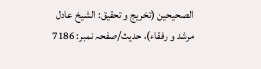الصحیحین (تخریج و تحقیق: الشیخ عادل مرشد و رفقاء)، حدیث/صفحہ نمبر: 7186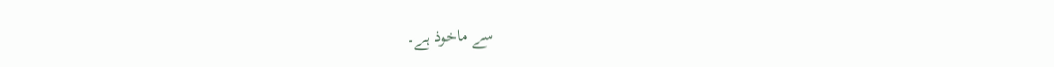سے ماخوذ ہے۔